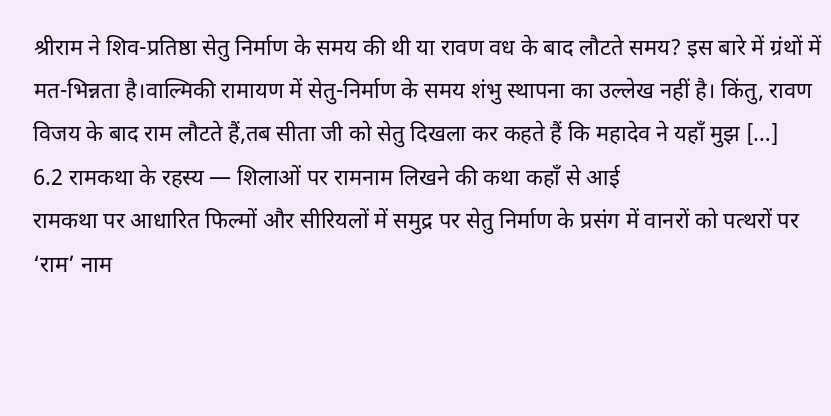श्रीराम ने शिव-प्रतिष्ठा सेतु निर्माण के समय की थी या रावण वध के बाद लौटते समय? इस बारे में ग्रंथों में मत-भिन्नता है।वाल्मिकी रामायण में सेतु-निर्माण के समय शंभु स्थापना का उल्लेख नहीं है। किंतु, रावण विजय के बाद राम लौटते हैं,तब सीता जी को सेतु दिखला कर कहते हैं कि महादेव ने यहाँ मुझ […]
6.2 रामकथा के रहस्य — शिलाओं पर रामनाम लिखने की कथा कहाँ से आई
रामकथा पर आधारित फिल्मों और सीरियलों में समुद्र पर सेतु निर्माण के प्रसंग में वानरों को पत्थरों पर ‘राम’ नाम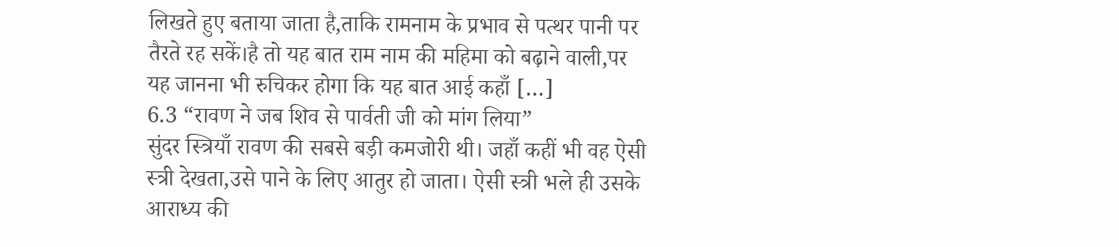लिखते हुए बताया जाता है,ताकि रामनाम के प्रभाव से पत्थर पानी पर तैरते रह सकें।है तो यह बात राम नाम की महिमा को बढ़ाने वाली,पर यह जानना भी रुचिकर होगा कि यह बात आई कहाँ […]
6.3 “रावण ने जब शिव से पार्वती जी को मांग लिया”
सुंदर स्त्रियाँ रावण की सबसे बड़ी कमजोरी थी। जहाँ कहीं भी वह ऐसी स्त्री देखता,उसे पाने के लिए आतुर हो जाता। ऐसी स्त्री भले ही उसके आराध्य की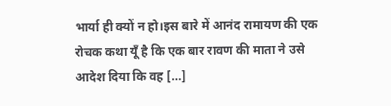भार्या ही क्यों न हो।इस बारे में आनंद रामायण की एक रोचक कथा यूँ है कि एक बार रावण की माता ने उसे आदेश दिया कि वह […]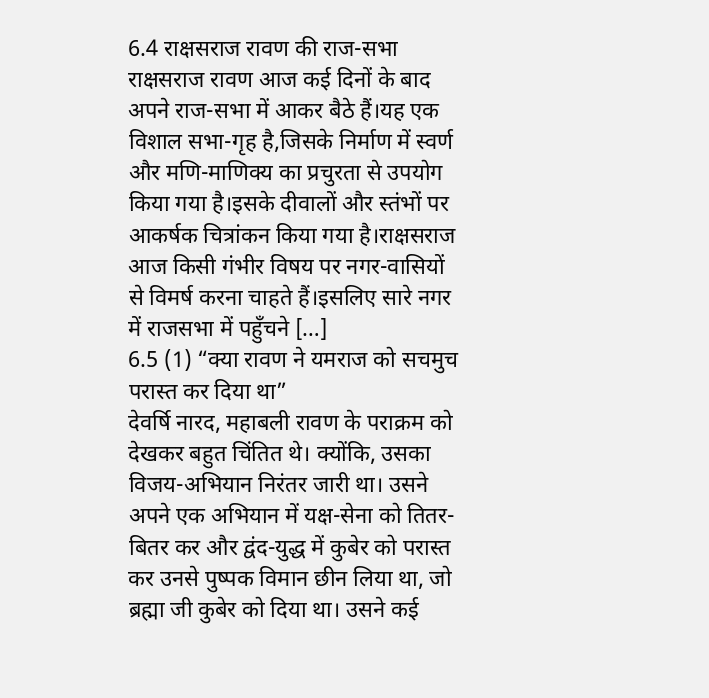6.4 राक्षसराज रावण की राज-सभा
राक्षसराज रावण आज कई दिनों के बाद अपने राज-सभा में आकर बैठे हैं।यह एक विशाल सभा-गृह है,जिसके निर्माण में स्वर्ण और मणि-माणिक्य का प्रचुरता से उपयोग किया गया है।इसके दीवालों और स्तंभों पर आकर्षक चित्रांकन किया गया है।राक्षसराज आज किसी गंभीर विषय पर नगर-वासियों से विमर्ष करना चाहते हैं।इसलिए सारे नगर में राजसभा में पहुँचने […]
6.5 (1) “क्या रावण ने यमराज को सचमुच परास्त कर दिया था”
देवर्षि नारद, महाबली रावण के पराक्रम को देखकर बहुत चिंतित थे। क्योंकि, उसका विजय-अभियान निरंतर जारी था। उसने अपने एक अभियान में यक्ष-सेना को तितर-बितर कर और द्वंद-युद्ध में कुबेर को परास्त कर उनसे पुष्पक विमान छीन लिया था, जो ब्रह्मा जी कुबेर को दिया था। उसने कई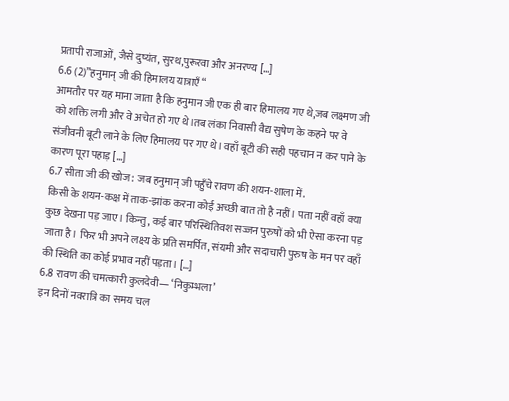प्रतापी राजाओं, जैसे दुष्यंत, सुरथ,पुरूरवा और अनरण्य […]
6.6 (2)”हनुमान् जी की हिमालय यात्राएँ “
आमतौर पर यह माना जाता है कि हनुमान जी एक ही बार हिमालय गए थे,जब लक्ष्मण जी को शक्ति लगी और वे अचेत हो गए थे।तब लंका निवासी वैद्य सुषेण के कहने पर वे संजीवनी बूटी लाने के लिए हिमालय पर गए थे। वहाँ बूटी की सही पहचान न कर पाने के कारण पूरा पहाड़ […]
6.7 सीता जी की खोज: जब हनुमान् जी पहुँचे रावण की शयन-शाला में.
किसी के शयन-कक्ष में ताक-झांक करना कोई अच्छी बात तो है नहीं। पता नहीं वहाँ क्या कुछ देखना पड़ जाए। किन्तु, कई बार परिस्थितिवश सज्जन पुरुषों को भी ऐसा करना पड़ जाता है। फिर भी अपने लक्ष्य के प्रति समर्पित, संयमी और सदाचारी पुरुष के मन पर वहाँ की स्थिति का कोई प्रभाव नहीं पड़ता। […]
6.8 रावण की चमत्कारी कुलदेवी— ‘निकुम्भला’
इन दिनों नवरात्रि का समय चल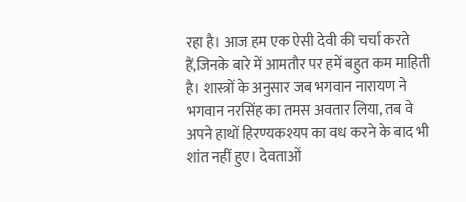रहा है। आज हम एक ऐसी देवी की चर्चा करते हैं,जिनके बारे में आमतौर पर हमें बहुत कम माहिती है। शास्त्रों के अनुसार जब भगवान नारायण ने भगवान नरसिंह का तमस अवतार लिया, तब वे अपने हाथों हिरण्यकश्यप का वध करने के बाद भी शांत नहीं हुए। देवताओं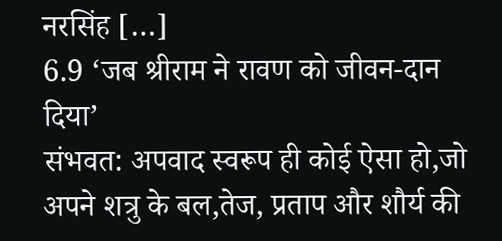नरसिंह […]
6.9 ‘जब श्रीराम ने रावण को जीवन-दान दिया’
संभवत: अपवाद स्वरूप ही कोई ऐसा हो,जो अपने शत्रु के बल,तेज, प्रताप और शौर्य की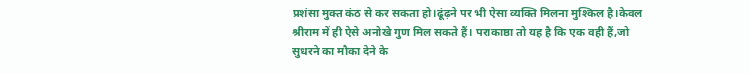प्रशंसा मुक्त कंठ से कर सकता हो।ढूंढ़ने पर भी ऐसा व्यक्ति मिलना मुश्किल है।केवल श्रीराम में ही ऐसे अनोखे गुण मिल सकते हैं। पराकाष्ठा तो यह है कि एक वही हैं,जो सुधरने का मौका देने के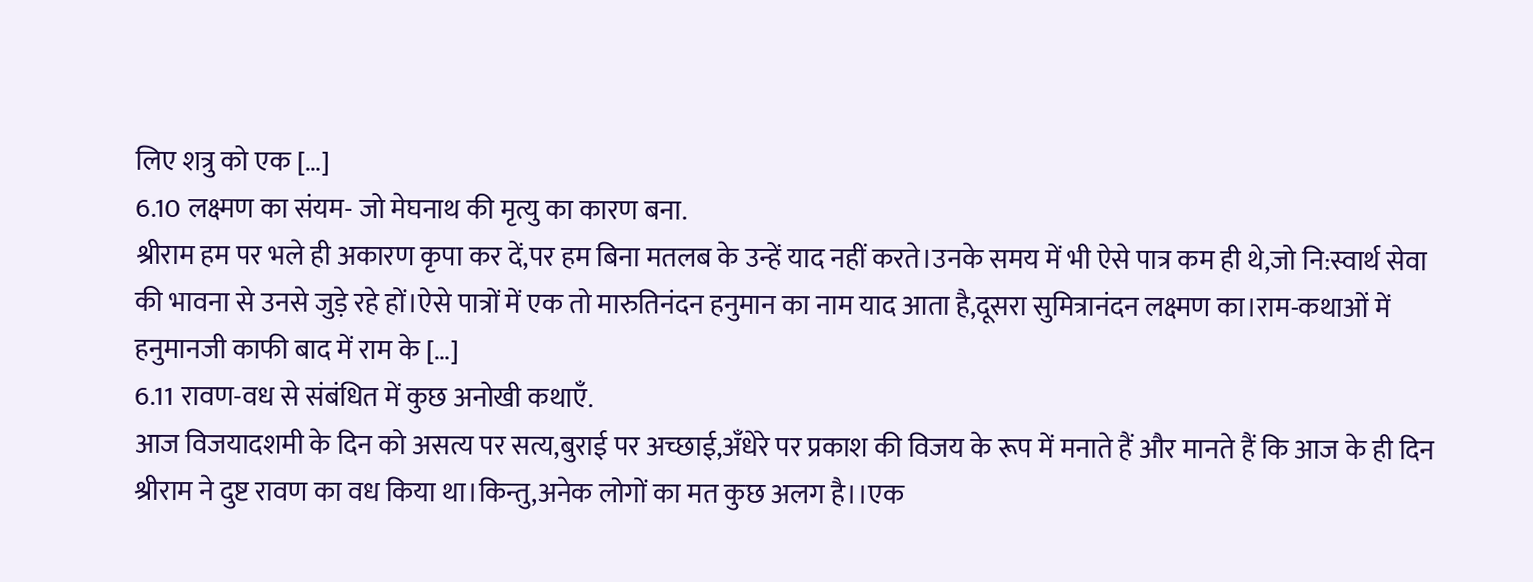लिए शत्रु को एक […]
6.10 लक्ष्मण का संयम- जो मेघनाथ की मृत्यु का कारण बना.
श्रीराम हम पर भले ही अकारण कृपा कर दें,पर हम बिना मतलब के उन्हें याद नहीं करते।उनके समय में भी ऐसे पात्र कम ही थे,जो नि:स्वार्थ सेवा की भावना से उनसे जुड़े रहे हों।ऐसे पात्रों में एक तो मारुतिनंदन हनुमान का नाम याद आता है,दूसरा सुमित्रानंदन लक्ष्मण का।राम-कथाओं में हनुमानजी काफी बाद में राम के […]
6.11 रावण-वध से संबंधित में कुछ अनोखी कथाएँ.
आज विजयादशमी के दिन को असत्य पर सत्य,बुराई पर अच्छाई,अँधेरे पर प्रकाश की विजय के रूप में मनाते हैं और मानते हैं कि आज के ही दिन श्रीराम ने दुष्ट रावण का वध किया था।किन्तु,अनेक लोगों का मत कुछ अलग है।।एक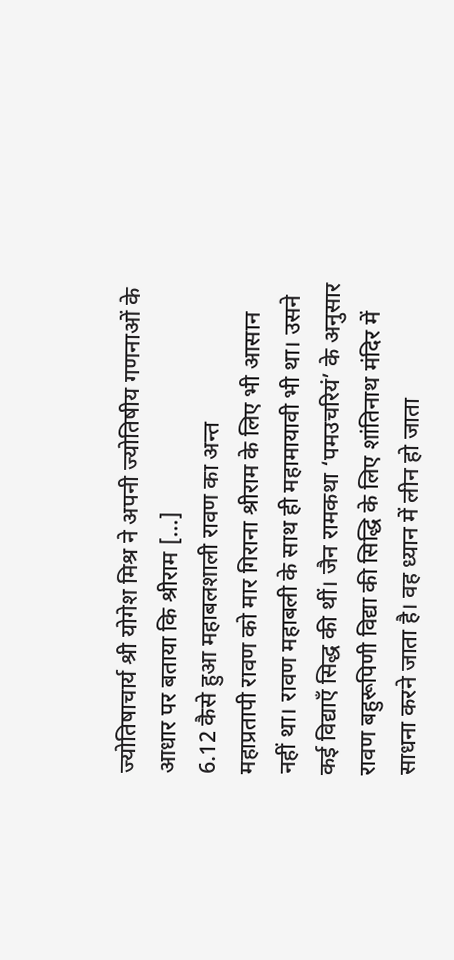ज्योतिषाचार्य श्री योगेश मिश्र ने अपनी ज्योतिषीय गणनाओं के आधार पर बताया कि श्रीराम […]
6.12 कैसे हुआ महाबलशाली रावण का अन्त
महाप्रतापी रावण को मार गिराना श्रीराम के लिए भी आसान नहीं था। रावण महाबली के साथ ही महामायावी भी था। उसने कई विद्याएँ सिद्ध की थीं। जैन रामकथा ‘पमउचरियं’ के अनुसार रावण बहुरूपिणी विद्या की सिद्धि के लिए शांतिनाथ मंदिर में साधना करने जाता है। वह ध्यान में लीन हो जाता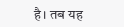है। तब यह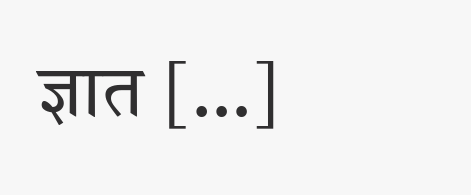ज्ञात […]